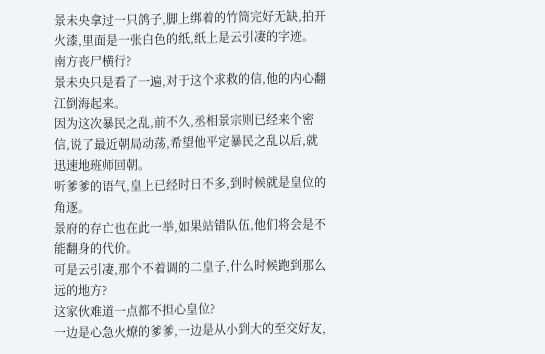景未央拿过一只鸽子,脚上绑着的竹筒完好无缺,拍开火漆,里面是一张白色的纸,纸上是云引凄的字迹。
南方丧尸横行?
景未央只是看了一遍,对于这个求救的信,他的内心翻江倒海起来。
因为这次暴民之乱,前不久,丞相景宗则已经来个密信,说了最近朝局动荡,希望他平定暴民之乱以后,就迅速地班师回朝。
听爹爹的语气,皇上已经时日不多,到时候就是皇位的角逐。
景府的存亡也在此一举,如果站错队伍,他们将会是不能翻身的代价。
可是云引凄,那个不着调的二皇子,什么时候跑到那么远的地方?
这家伙难道一点都不担心皇位?
一边是心急火燎的爹爹,一边是从小到大的至交好友,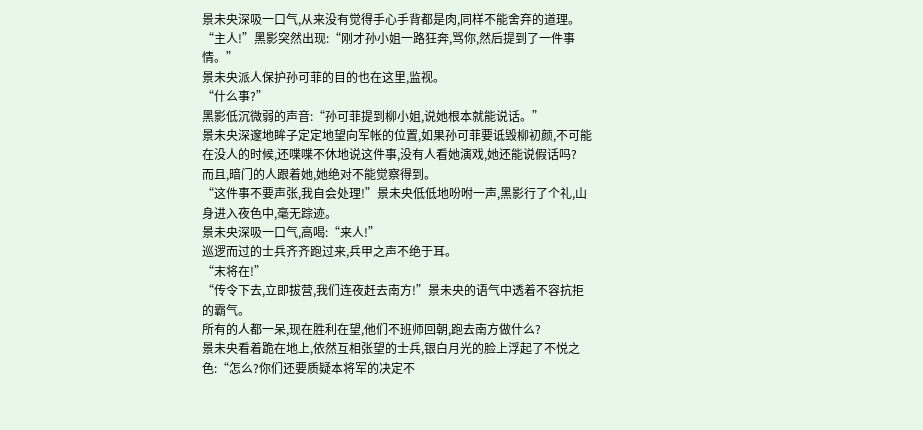景未央深吸一口气,从来没有觉得手心手背都是肉,同样不能舍弃的道理。
“主人!”黑影突然出现:“刚才孙小姐一路狂奔,骂你,然后提到了一件事情。”
景未央派人保护孙可菲的目的也在这里,监视。
“什么事?”
黑影低沉微弱的声音:“孙可菲提到柳小姐,说她根本就能说话。”
景未央深邃地眸子定定地望向军帐的位置,如果孙可菲要诋毁柳初颜,不可能在没人的时候,还喋喋不休地说这件事,没有人看她演戏,她还能说假话吗?
而且,暗门的人跟着她,她绝对不能觉察得到。
“这件事不要声张,我自会处理!”景未央低低地吩咐一声,黑影行了个礼,山身进入夜色中,毫无踪迹。
景未央深吸一口气,高喝:“来人!”
巡逻而过的士兵齐齐跑过来,兵甲之声不绝于耳。
“末将在!”
“传令下去,立即拔营,我们连夜赶去南方!”景未央的语气中透着不容抗拒的霸气。
所有的人都一呆,现在胜利在望,他们不班师回朝,跑去南方做什么?
景未央看着跪在地上,依然互相张望的士兵,银白月光的脸上浮起了不悦之色:“怎么?你们还要质疑本将军的决定不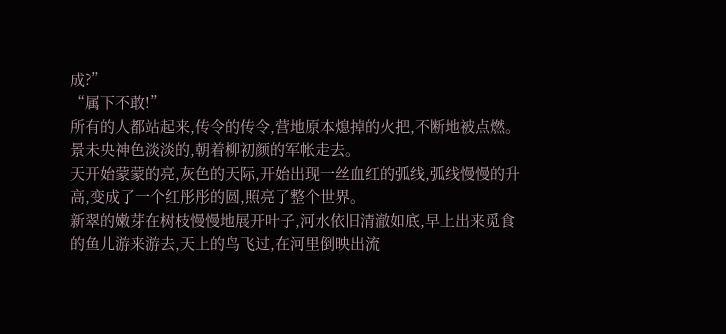成?”
“属下不敢!”
所有的人都站起来,传令的传令,营地原本熄掉的火把,不断地被点燃。
景未央神色淡淡的,朝着柳初颜的军帐走去。
天开始蒙蒙的亮,灰色的天际,开始出现一丝血红的弧线,弧线慢慢的升高,变成了一个红彤彤的圆,照亮了整个世界。
新翠的嫩芽在树枝慢慢地展开叶子,河水依旧清澈如底,早上出来觅食的鱼儿游来游去,天上的鸟飞过,在河里倒映出流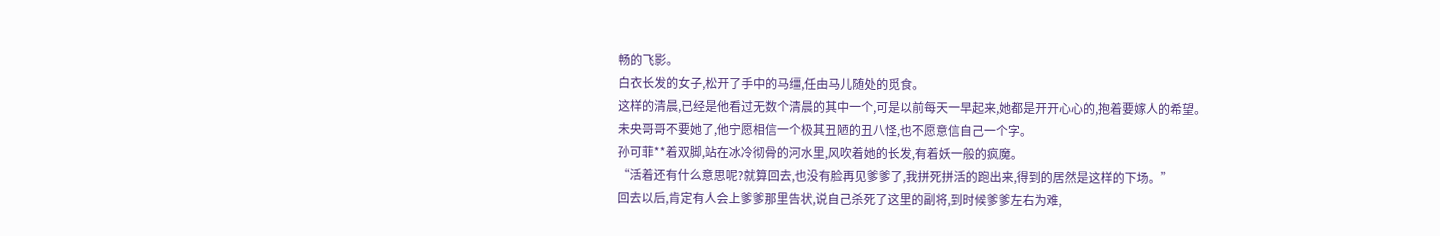畅的飞影。
白衣长发的女子,松开了手中的马缰,任由马儿随处的觅食。
这样的清晨,已经是他看过无数个清晨的其中一个,可是以前每天一早起来,她都是开开心心的,抱着要嫁人的希望。
未央哥哥不要她了,他宁愿相信一个极其丑陋的丑八怪,也不愿意信自己一个字。
孙可菲**着双脚,站在冰冷彻骨的河水里,风吹着她的长发,有着妖一般的疯魔。
“活着还有什么意思呢?就算回去,也没有脸再见爹爹了,我拼死拼活的跑出来,得到的居然是这样的下场。”
回去以后,肯定有人会上爹爹那里告状,说自己杀死了这里的副将,到时候爹爹左右为难,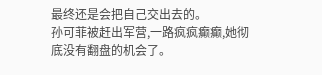最终还是会把自己交出去的。
孙可菲被赶出军营,一路疯疯癫癫,她彻底没有翻盘的机会了。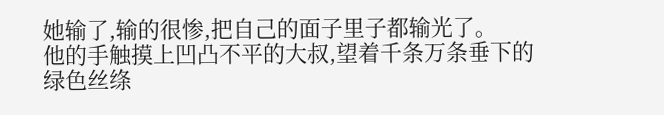她输了,输的很惨,把自己的面子里子都输光了。
他的手触摸上凹凸不平的大叔,望着千条万条垂下的绿色丝绦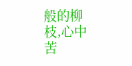般的柳枝,心中苦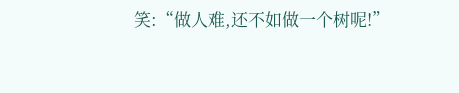笑:“做人难,还不如做一个树呢!”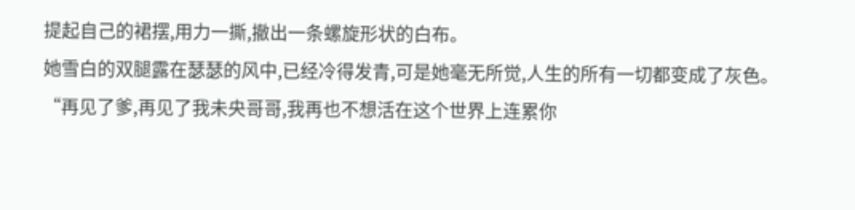提起自己的裙摆,用力一撕,撤出一条螺旋形状的白布。
她雪白的双腿露在瑟瑟的风中,已经冷得发青,可是她毫无所觉,人生的所有一切都变成了灰色。
“再见了爹,再见了我未央哥哥,我再也不想活在这个世界上连累你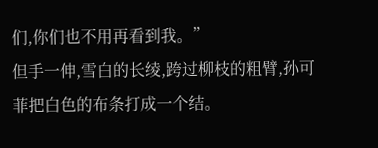们,你们也不用再看到我。”
但手一伸,雪白的长绫,跨过柳枝的粗臂,孙可菲把白色的布条打成一个结。